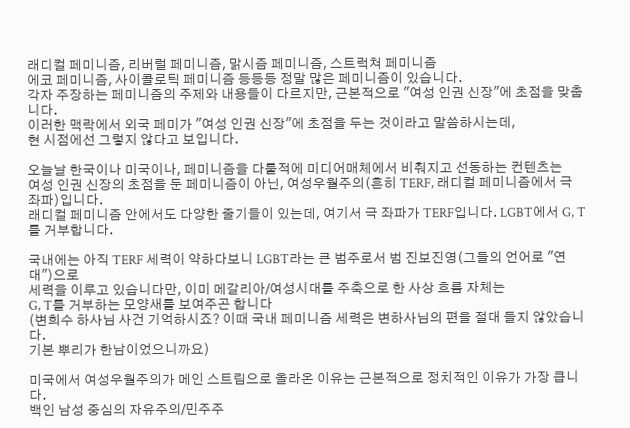래디컬 페미니즘, 리버럴 페미니즘, 맑시즘 페미니즘, 스트럭쳐 페미니즘
에코 페미니즘, 사이콜로틱 페미니즘 등등등 정말 많은 페미니즘이 있습니다.
각자 주장하는 페미니즘의 주제와 내용들이 다르지만, 근본적으로 "여성 인권 신장"에 초점을 맞춥니다.
이러한 맥락에서 외국 페미가 "여성 인권 신장"에 초점을 두는 것이라고 말씀하시는데,
현 시점에선 그렇지 않다고 보입니다.

오늘날 한국이나 미국이나, 페미니즘을 다룰적에 미디어매체에서 비춰지고 선동하는 컨텐츠는
여성 인권 신장의 초점을 둔 페미니즘이 아닌, 여성우월주의(흔히 TERF, 래디컬 페미니즘에서 극 좌파)입니다.
래디컬 페미니즘 안에서도 다양한 줄기들이 있는데, 여기서 극 좌파가 TERF입니다. LGBT에서 G, T를 거부합니다.

국내에는 아직 TERF 세력이 약하다보니 LGBT라는 큰 범주로서 범 진보진영(그들의 언어로 "연대")으로
세력을 이루고 있습니다만, 이미 메갈리아/여성시대를 주축으로 한 사상 흐름 자체는
G, T를 거부하는 모양새를 보여주곤 합니다
(변희수 하사님 사건 기억하시죠? 이때 국내 페미니즘 세력은 변하사님의 편을 절대 들지 않았습니다.
기본 뿌리가 한남이었으니까요)

미국에서 여성우월주의가 메인 스트림으로 올라온 이유는 근본적으로 정치적인 이유가 가장 큽니다.
백인 남성 중심의 자유주의/민주주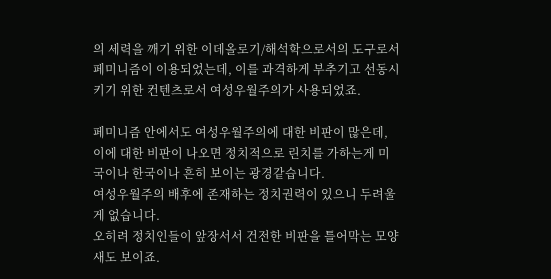의 세력을 깨기 위한 이데올로기/해석학으로서의 도구로서
페미니즘이 이용되었는데, 이를 과격하게 부추기고 선동시키기 위한 컨텐츠로서 여성우월주의가 사용되었죠.

페미니즘 안에서도 여성우월주의에 대한 비판이 많은데,
이에 대한 비판이 나오면 정치적으로 린치를 가하는게 미국이나 한국이나 흔히 보이는 광경같습니다.
여성우월주의 배후에 존재하는 정치권력이 있으니 두려울게 없습니다.
오히려 정치인들이 앞장서서 건전한 비판을 틀어막는 모양새도 보이죠.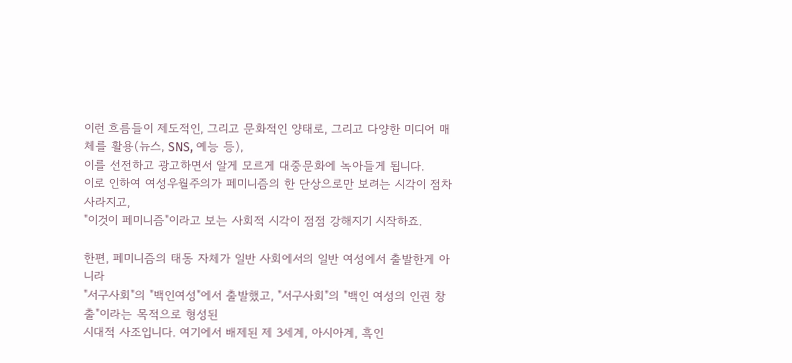이런 흐름들이 제도적인, 그리고 문화적인 양태로, 그리고 다양한 미디어 매체를 활용(뉴스, SNS, 예능 등),
이를 선전하고 광고하면서 알게 모르게 대중문화에 녹아들게 됩니다.
이로 인하여 여성우월주의가 페미니즘의 한 단상으로만 보려는 시각이 점차 사라지고,
"이것이 페미니즘"이라고 보는 사회적 시각이 점점 강해지기 시작하죠.

한편, 페미니즘의 태동 자체가 일반 사회에서의 일반 여성에서 출발한게 아니라
"서구사회"의 "백인여성"에서 출발했고, "서구사회"의 "백인 여성의 인권 창출"이라는 목적으로 형성된
시대적 사조입니다. 여기에서 배제된 제 3세계, 아시아계, 흑인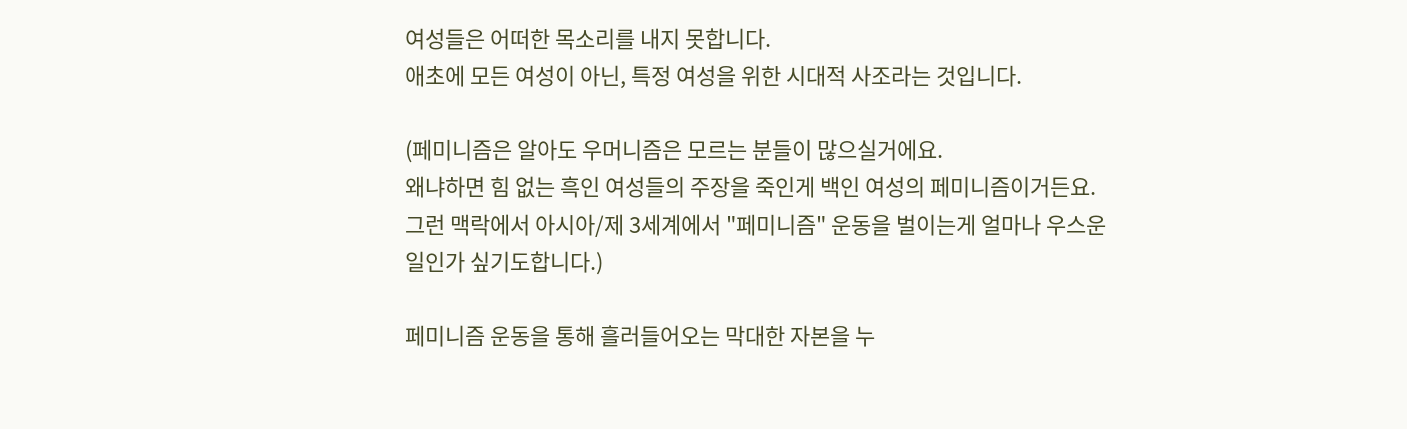여성들은 어떠한 목소리를 내지 못합니다.
애초에 모든 여성이 아닌, 특정 여성을 위한 시대적 사조라는 것입니다.

(페미니즘은 알아도 우머니즘은 모르는 분들이 많으실거에요.
왜냐하면 힘 없는 흑인 여성들의 주장을 죽인게 백인 여성의 페미니즘이거든요.
그런 맥락에서 아시아/제 3세계에서 "페미니즘" 운동을 벌이는게 얼마나 우스운 일인가 싶기도합니다.)

페미니즘 운동을 통해 흘러들어오는 막대한 자본을 누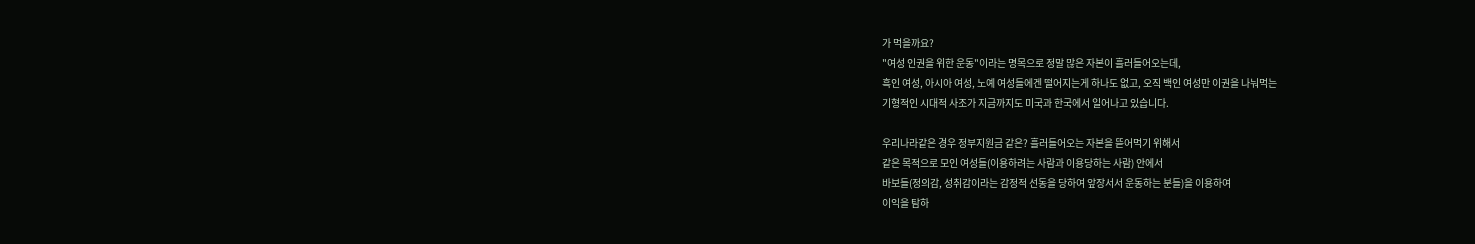가 먹을까요?
"여성 인권을 위한 운동"이라는 명목으로 정말 많은 자본이 흘러들어오는데,
흑인 여성, 아시아 여성, 노예 여성들에겐 떨어지는게 하나도 없고, 오직 백인 여성만 이권을 나눠먹는
기형적인 시대적 사조가 지금까지도 미국과 한국에서 일어나고 있습니다.

우리나라같은 경우 정부지원금 같은? 흘러들어오는 자본을 뜯어먹기 위해서
같은 목적으로 모인 여성들(이용하려는 사람과 이용당하는 사람) 안에서
바보들(정의감, 성취감이라는 감정적 선동을 당하여 앞장서서 운동하는 분들)을 이용하여
이익을 탐하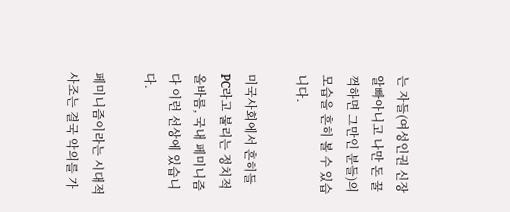는 자들(여성인권 신장 알빠아니고 나만 돈 꿀꺽하면 그만인 분들)의 모습을 흔히 볼 수 있습니다.

미국사회에서 흔히들 PC라고 불리는 정치적 올바름, 국내 페미니즘 다 이런 선상에 있습니다.

페미니즘이라는 시대적 사조는 결국 악의를 가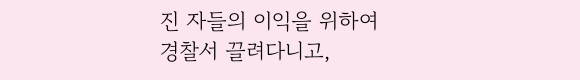진 자들의 이익을 위하여
경찰서 끌려다니고,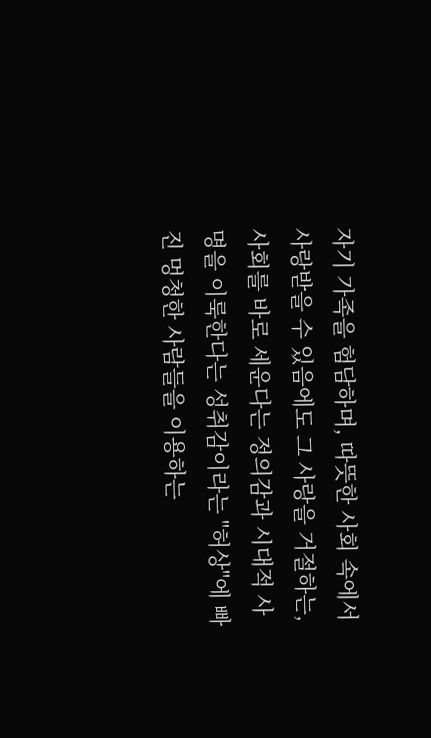자기 가족을 험담하며, 따뜻한 사회 속에서 사랑받을 수 있음에도 그 사랑을 거절하는,
사회를 바로 세운다는 정의감과 시대적 사명을 이룩한다는 성취감이라는 "허상"에 빠진 멍청한 사람들을 이용하는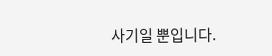사기일 뿐입니다.